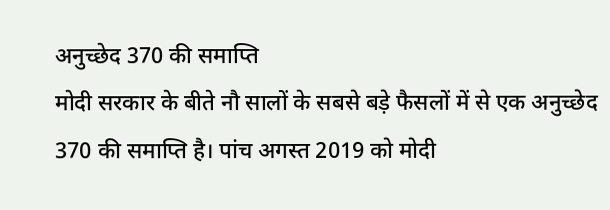अनुच्छेद 370 की समाप्ति
मोदी सरकार के बीते नौ सालों के सबसे बड़े फैसलों में से एक अनुच्छेद 370 की समाप्ति है। पांच अगस्त 2019 को मोदी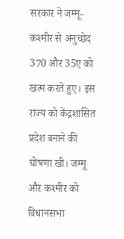सरकार ने जम्मू-कश्मीर से अनुच्छेद 370 और 35ए को खत्म करते हुए। इस राज्य को केंद्रशासित प्रदेश बनाने की घोषणा खी। जम्मू और कश्मीर को विधानसभा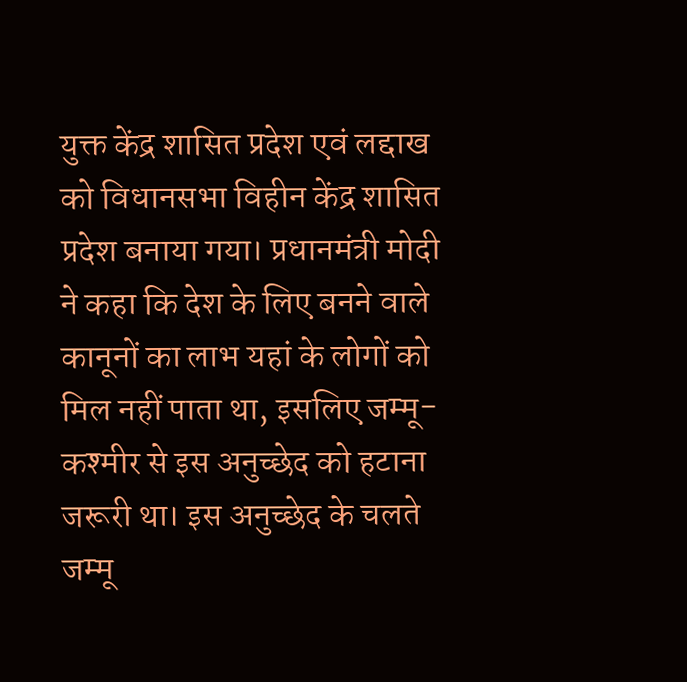युक्त केंद्र शासित प्रदेश एवं लद्दाख को विधानसभा विहीन केंद्र शासित प्रदेश बनाया गया। प्रधानमंत्री मोदी ने कहा कि देश के लिए बनने वाले कानूनों का लाभ यहां के लोगों को मिल नहीं पाता था, इसलिए जम्मू-कश्मीर से इस अनुच्छेद को हटाना जरूरी था। इस अनुच्छेद के चलते जम्मू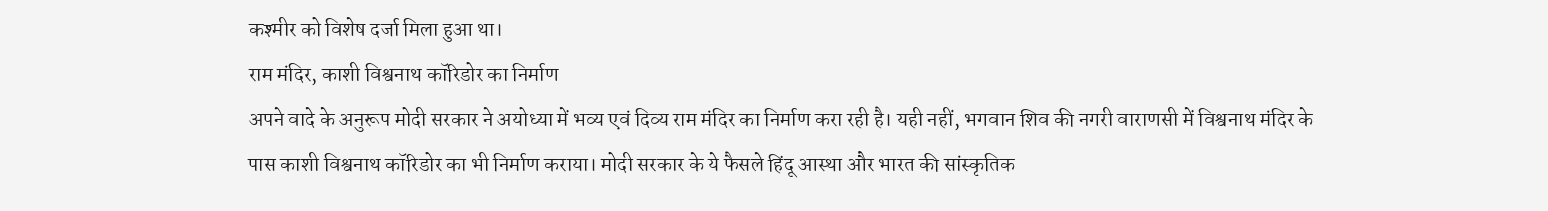कश्मीर को विशेष दर्जा मिला हुआ था।
राम मंदिर, काशी विश्वनाथ कॉरिडोर का निर्माण
अपने वादे के अनुरूप मोदी सरकार ने अयोध्या में भव्य एवं दिव्य राम मंदिर का निर्माण करा रही है। यही नहीं, भगवान शिव की नगरी वाराणसी में विश्वनाथ मंदिर के पास काशी विश्वनाथ कॉरिडोर का भी निर्माण कराया। मोदी सरकार के ये फैसले हिंदू आस्था और भारत की सांस्कृतिक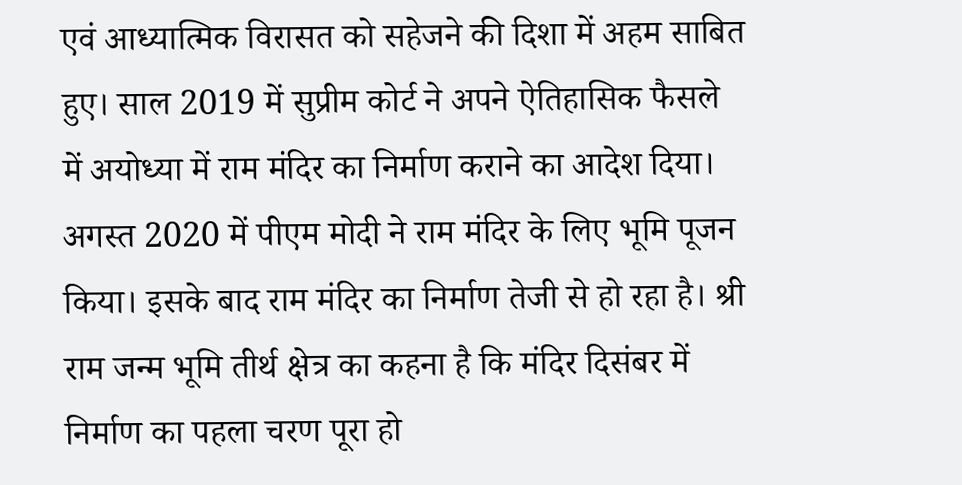एवं आध्यात्मिक विरासत को सहेजने की दिशा में अहम साबित हुए। साल 2019 में सुप्रीम कोर्ट ने अपने ऐतिहासिक फैसले में अयोध्या में राम मंदिर का निर्माण कराने का आदेश दिया। अगस्त 2020 में पीएम मोदी ने राम मंदिर के लिए भूमि पूजन किया। इसके बाद राम मंदिर का निर्माण तेजी से हो रहा है। श्री राम जन्म भूमि तीर्थ क्षेत्र का कहना है कि मंदिर दिसंबर में निर्माण का पहला चरण पूरा हो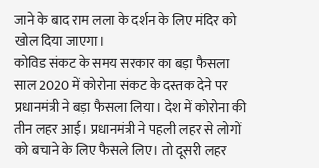जाने के बाद राम लला के दर्शन के लिए मंदिर को खोल दिया जाएगा।
कोविड संकट के समय सरकार का बड़ा फैसला
साल 2020 में कोरोना संकट के दस्तक देने पर प्रधानमंत्री ने बड़ा फैसला लिया। देश में कोरोना की तीन लहर आई। प्रधानमंत्री ने पहली लहर से लोगों को बचाने के लिए फैसले लिए। तो दूसरी लहर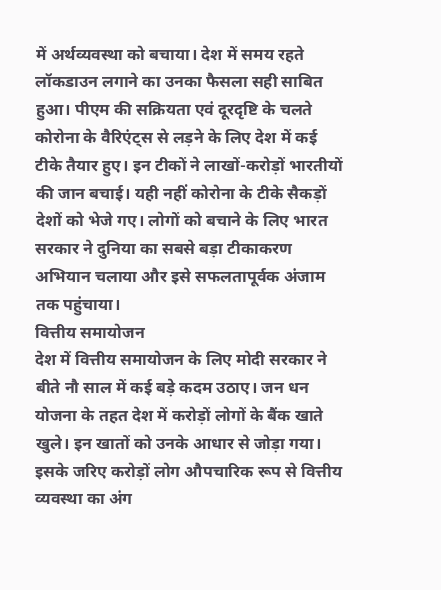में अर्थव्यवस्था को बचाया। देश में समय रहते लॉकडाउन लगाने का उनका फैसला सही साबित हुआ। पीएम की सक्रियता एवं दूरदृष्टि के चलते कोरोना के वैरिएंट्स से लड़ने के लिए देश में कई टीके तैयार हुए। इन टीकों ने लाखों-करोड़ों भारतीयों की जान बचाई। यही नहीं कोरोना के टीके सैकड़ों देशों को भेजे गए। लोगों को बचाने के लिए भारत सरकार ने दुनिया का सबसे बड़ा टीकाकरण अभियान चलाया और इसे सफलतापूर्वक अंजाम तक पहुंचाया।
वित्तीय समायोजन
देश में वित्तीय समायोजन के लिए मोदी सरकार ने बीते नौ साल में कई बड़े कदम उठाए। जन धन योजना के तहत देश में करोड़ों लोगों के बैंक खाते खुले। इन खातों को उनके आधार से जोड़ा गया। इसके जरिए करोड़ों लोग औपचारिक रूप से वित्तीय व्यवस्था का अंग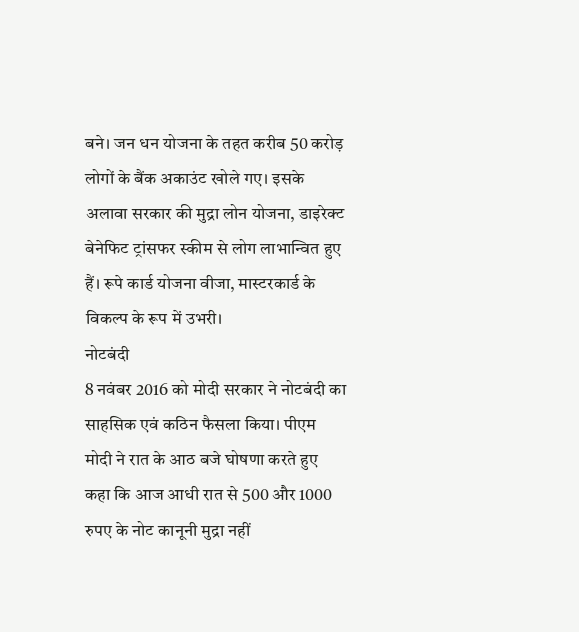बने। जन धन योजना के तहत करीब 50 करोड़ लोगों के बैंक अकाउंट खोले गए। इसके अलावा सरकार की मुद्रा लोन योजना, डाइरेक्ट बेनेफिट ट्रांसफर स्कीम से लोग लाभान्वित हुए हैं। रूपे कार्ड योजना वीजा, मास्टरकार्ड के विकल्प के रूप में उभरी।
नोटबंदी
8 नवंबर 2016 को मोदी सरकार ने नोटबंदी का साहसिक एवं कठिन फैसला किया। पीएम मोदी ने रात के आठ बजे घोषणा करते हुए कहा कि आज आधी रात से 500 और 1000 रुपए के नोट कानूनी मुद्रा नहीं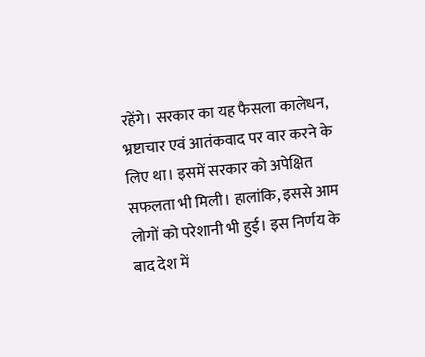रहेंगे। सरकार का यह फैसला कालेधन, भ्रष्टाचार एवं आतंकवाद पर वार करने के लिए था। इसमें सरकार को अपेक्षित सफलता भी मिली। हालांकि, इससे आम लोगों को परेशानी भी हुई। इस निर्णय के बाद देश में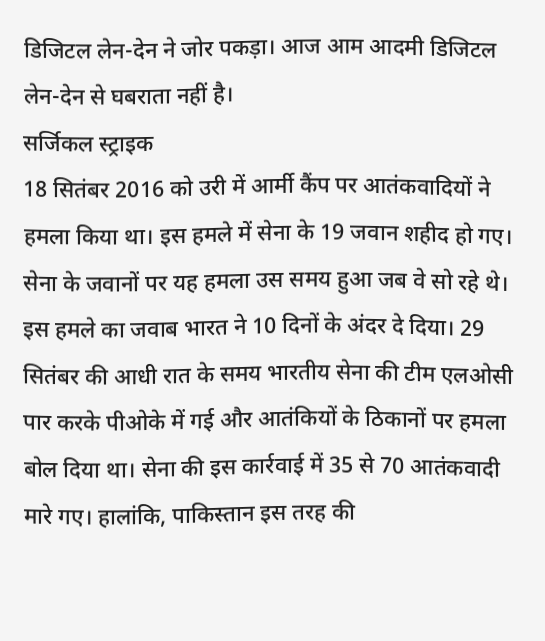डिजिटल लेन-देन ने जोर पकड़ा। आज आम आदमी डिजिटल लेन-देन से घबराता नहीं है।
सर्जिकल स्ट्राइक
18 सितंबर 2016 को उरी में आर्मी कैंप पर आतंकवादियों ने हमला किया था। इस हमले में सेना के 19 जवान शहीद हो गए। सेना के जवानों पर यह हमला उस समय हुआ जब वे सो रहे थे। इस हमले का जवाब भारत ने 10 दिनों के अंदर दे दिया। 29 सितंबर की आधी रात के समय भारतीय सेना की टीम एलओसी पार करके पीओके में गई और आतंकियों के ठिकानों पर हमला बोल दिया था। सेना की इस कार्रवाई में 35 से 70 आतंकवादी मारे गए। हालांकि, पाकिस्तान इस तरह की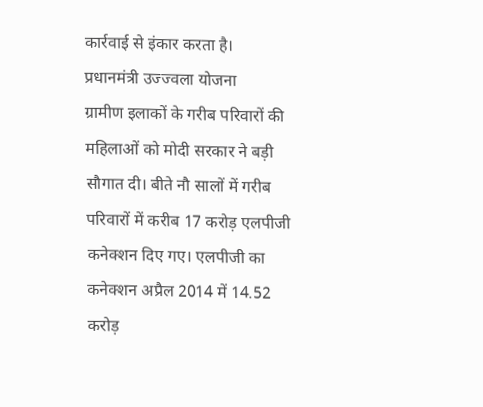कार्रवाई से इंकार करता है।
प्रधानमंत्री उज्ज्वला योजना
ग्रामीण इलाकों के गरीब परिवारों की महिलाओं को मोदी सरकार ने बड़ी सौगात दी। बीते नौ सालों में गरीब परिवारों में करीब 17 करोड़ एलपीजी कनेक्शन दिए गए। एलपीजी का कनेक्शन अप्रैल 2014 में 14.52 करोड़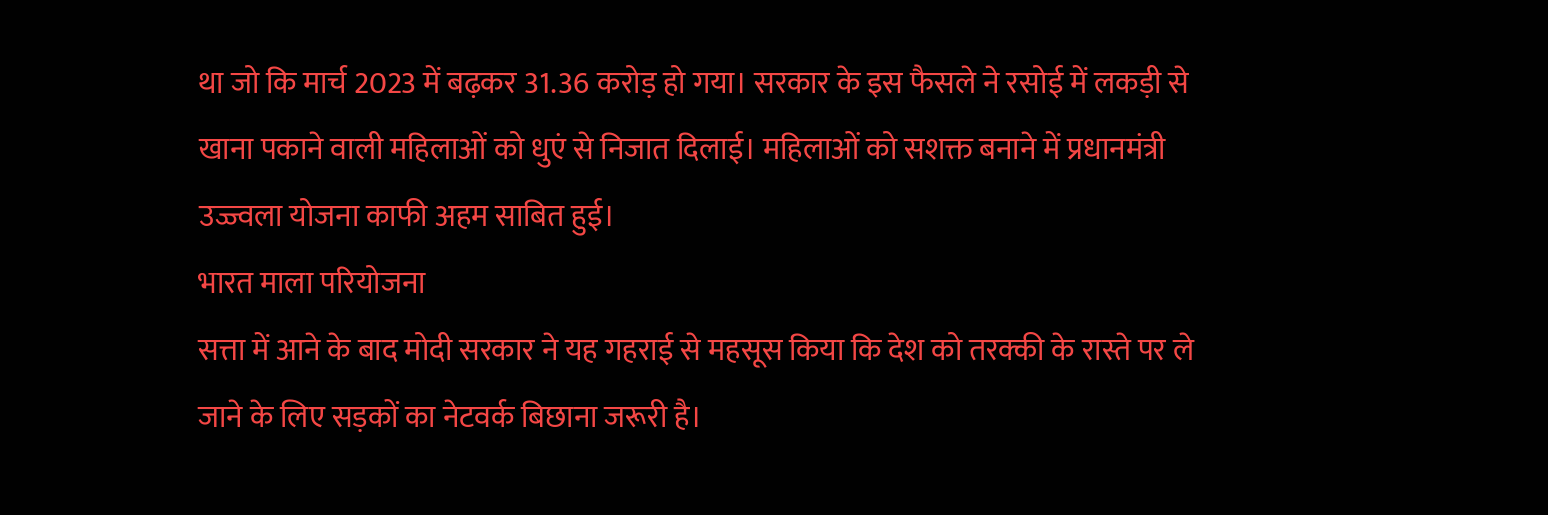था जो कि मार्च 2023 में बढ़कर 31.36 करोड़ हो गया। सरकार के इस फैसले ने रसोई में लकड़ी से खाना पकाने वाली महिलाओं को धुएं से निजात दिलाई। महिलाओं को सशक्त बनाने में प्रधानमंत्री उज्ज्वला योजना काफी अहम साबित हुई।
भारत माला परियोजना
सत्ता में आने के बाद मोदी सरकार ने यह गहराई से महसूस किया कि देश को तरक्की के रास्ते पर ले जाने के लिए सड़कों का नेटवर्क बिछाना जरूरी है।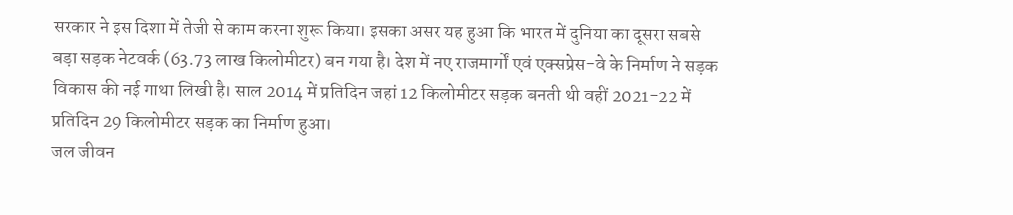सरकार ने इस दिशा में तेजी से काम करना शुरू किया। इसका असर यह हुआ कि भारत में दुनिया का दूसरा सबसे बड़ा सड़क नेटवर्क (63.73 लाख किलोमीटर) बन गया है। देश में नए राजमार्गों एवं एक्सप्रेस-वे के निर्माण ने सड़क विकास की नई गाथा लिखी है। साल 2014 में प्रतिदिन जहां 12 किलोमीटर सड़क बनती थी वहीं 2021-22 में प्रतिदिन 29 किलोमीटर सड़क का निर्माण हुआ।
जल जीवन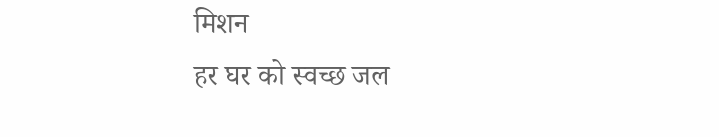मिशन
हर घर को स्वच्छ जल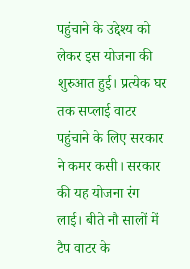पहुंचाने के उद्देश्य को लेकर इस योजना की शुरुआत हुई। प्रत्येक घर तक सप्लाई वाटर पहुंचाने के लिए सरकार ने कमर कसी। सरकार की यह योजना रंग लाई। बीते नौ सालों में टैप वाटर के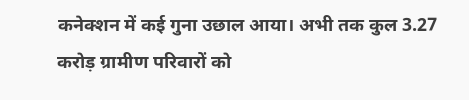कनेक्शन में कई गुना उछाल आया। अभी तक कुल 3.27 करोड़ ग्रामीण परिवारों को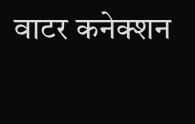वाटर कनेक्शन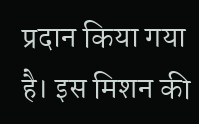प्रदान किया गया है। इस मिशन की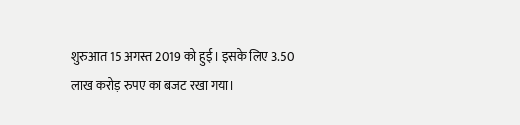शुरुआत 15 अगस्त 2019 को हुई। इसके लिए 3.50 लाख करोड़ रुपए का बजट रखा गया।